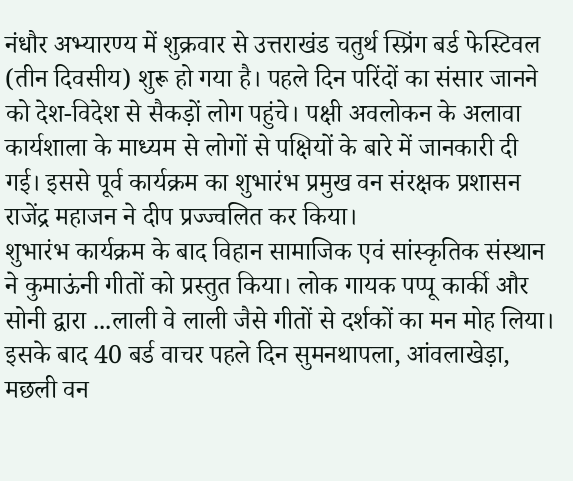नंधौर अभ्यारण्य में शुक्रवार से उत्तराखंड चतुर्थ स्प्रिंग बर्ड फेस्टिवल (तीन दिवसीय) शुरू हो गया है। पहले दिन परिंदों का संसार जानने को देश-विदेश से सैकड़ों लोग पहुंचे। पक्षी अवलोकन के अलावा कार्यशाला के माध्यम से लोगों से पक्षियों के बारे में जानकारी दी गई। इससे पूर्व कार्यक्रम का शुभारंभ प्रमुख वन संरक्षक प्रशासन राजेंद्र महाजन ने दीप प्रज्ज्वलित कर किया।
शुभारंभ कार्यक्रम के बाद विहान सामाजिक एवं सांस्कृतिक संस्थान ने कुमाऊंनी गीतों को प्रस्तुत किया। लोक गायक पप्पू कार्की और सोनी द्वारा ...लाली वे लाली जैसे गीतों से दर्शकों का मन मोह लिया।
इसके बाद 40 बर्ड वाचर पहले दिन सुमनथापला, आंवलाखेड़ा, मछली वन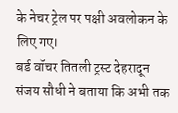के नेचर ट्रेल पर पक्षी अवलोकन के लिए गए।
बर्ड वॉचर तितली ट्रस्ट देहरादून संजय सौधी ने बताया कि अभी तक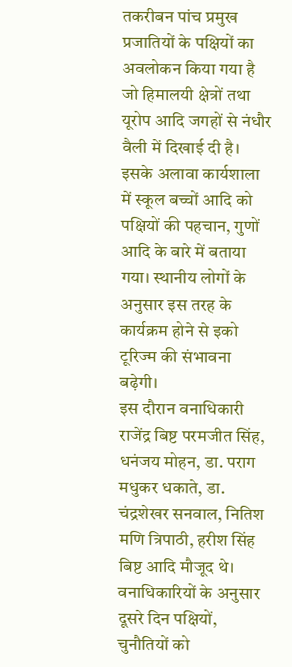तकरीबन पांच प्रमुख प्रजातियों के पक्षियों का अवलोकन किया गया है जो हिमालयी क्षेत्रों तथा यूरोप आदि जगहों से नंधौर वैली में दिखाई दी है।
इसके अलावा कार्यशाला में स्कूल बच्चों आदि को पक्षियों की पहचान, गुणों आदि के बारे में बताया गया। स्थानीय लोगों के अनुसार इस तरह के कार्यक्रम होने से इको टूरिज्म की संभावना बढ़ेगी।
इस दौरान वनाधिकारी राजेंद्र बिष्ट परमजीत सिंह, धनंजय मोहन, डा. पराग मधुकर धकाते, डा. चंद्रशेखर सनवाल, नितिश मणि त्रिपाठी, हरीश सिंह बिष्ट आदि मौजूद थे। वनाधिकारियों के अनुसार दूसरे दिन पक्षियों, चुनौतियों को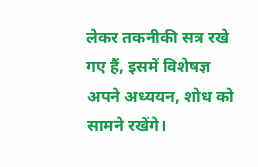लेकर तकनीकी सत्र रखे गए हैं, इसमें विशेषज्ञ अपने अध्ययन, शोध को सामने रखेंगे।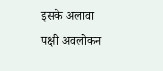इसके अलावा पक्षी अवलोकन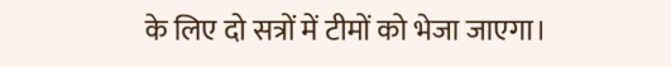के लिए दो सत्रों में टीमों को भेजा जाएगा।